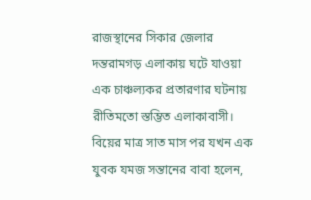রাজস্থানের সিকার জেলার দন্তরামগড় এলাকায় ঘটে যাওয়া এক চাঞ্চল্যকর প্রতারণার ঘটনায় রীতিমতো স্তম্ভিত এলাকাবাসী। বিয়ের মাত্র সাত মাস পর যখন এক যুবক যমজ সন্তানের বাবা হলেন,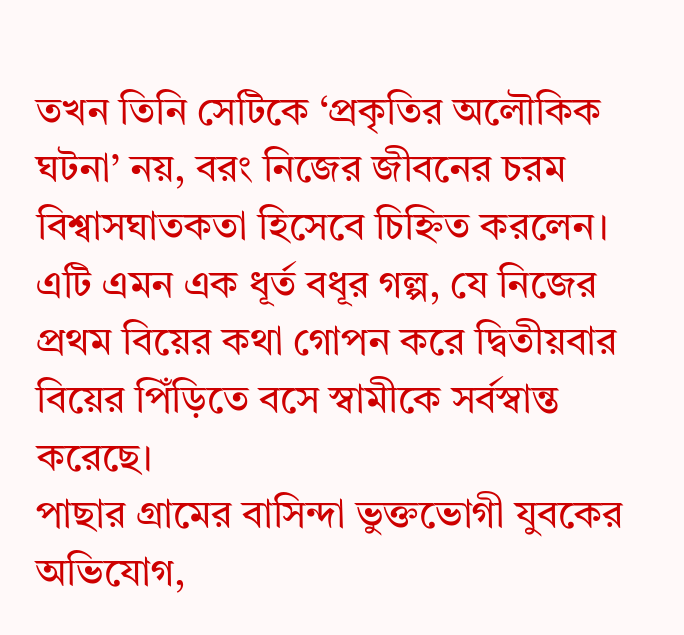তখন তিনি সেটিকে ‘প্রকৃতির অলৌকিক ঘটনা’ নয়, বরং নিজের জীবনের চরম বিশ্বাসঘাতকতা হিসেবে চিহ্নিত করলেন। এটি এমন এক ধূর্ত বধূর গল্প, যে নিজের প্রথম বিয়ের কথা গোপন করে দ্বিতীয়বার বিয়ের পিঁড়িতে বসে স্বামীকে সর্বস্বান্ত করেছে।
পাছার গ্রামের বাসিন্দা ভুক্তভোগী যুবকের অভিযোগ,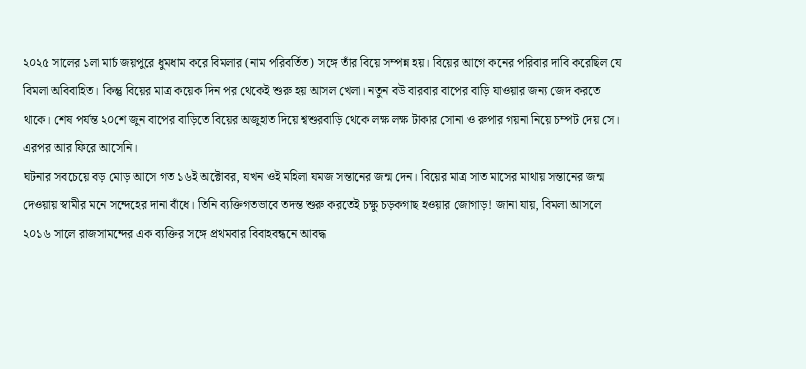২০২৫ সালের ১লা মার্চ জয়পুরে ধুমধাম করে বিমলার (নাম পরিবর্তিত) সঙ্গে তাঁর বিয়ে সম্পন্ন হয়। বিয়ের আগে কনের পরিবার দাবি করেছিল যে বিমলা অবিবাহিত। কিন্তু বিয়ের মাত্র কয়েক দিন পর থেকেই শুরু হয় আসল খেলা। নতুন বউ বারবার বাপের বাড়ি যাওয়ার জন্য জেদ করতে থাকে। শেষ পর্যন্ত ২০শে জুন বাপের বাড়িতে বিয়ের অজুহাত দিয়ে শ্বশুরবাড়ি থেকে লক্ষ লক্ষ টাকার সোনা ও রুপার গয়না নিয়ে চম্পট দেয় সে। এরপর আর ফিরে আসেনি।
ঘটনার সবচেয়ে বড় মোড় আসে গত ১৬ই অক্টোবর, যখন ওই মহিলা যমজ সন্তানের জন্ম দেন। বিয়ের মাত্র সাত মাসের মাথায় সন্তানের জন্ম দেওয়ায় স্বামীর মনে সন্দেহের দানা বাঁধে। তিনি ব্যক্তিগতভাবে তদন্ত শুরু করতেই চক্ষু চড়কগাছ হওয়ার জোগাড়! জানা যায়, বিমলা আসলে ২০১৬ সালে রাজসামন্দের এক ব্যক্তির সঙ্গে প্রথমবার বিবাহবন্ধনে আবদ্ধ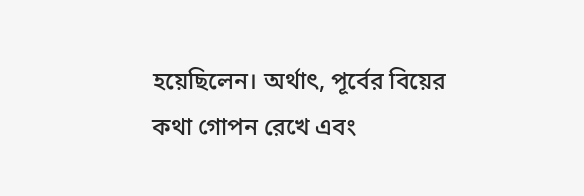হয়েছিলেন। অর্থাৎ, পূর্বের বিয়ের কথা গোপন রেখে এবং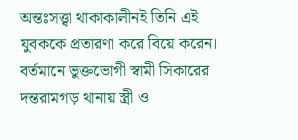অন্তঃসত্ত্বা থাকাকালীনই তিনি এই যুবককে প্রতারণা করে বিয়ে করেন।
বর্তমানে ভুক্তভোগী স্বামী সিকারের দন্তরামগড় থানায় স্ত্রী ও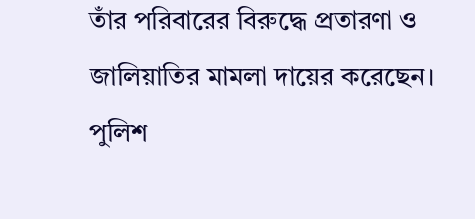তাঁর পরিবারের বিরুদ্ধে প্রতারণা ও জালিয়াতির মামলা দায়ের করেছেন। পুলিশ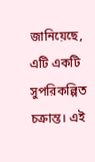জানিয়েছে, এটি একটি সুপরিকল্পিত চক্রান্ত। এই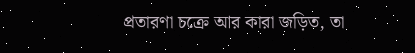প্রতারণা চক্রে আর কারা জড়িত, তা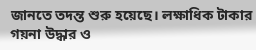জানতে তদন্ত শুরু হয়েছে। লক্ষাধিক টাকার গয়না উদ্ধার ও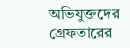অভিযুক্তদের গ্রেফতারের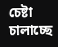চেষ্টা চালাচ্ছে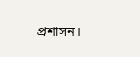প্রশাসন।